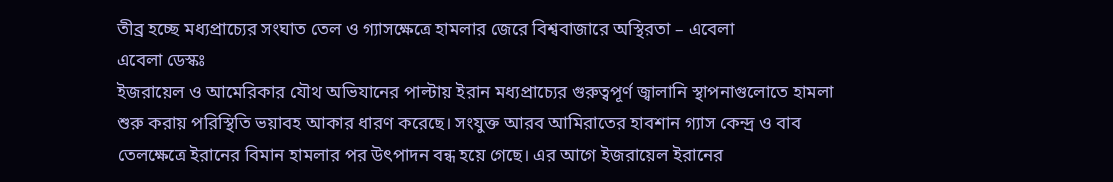তীব্র হচ্ছে মধ্যপ্রাচ্যের সংঘাত তেল ও গ্যাসক্ষেত্রে হামলার জেরে বিশ্ববাজারে অস্থিরতা – এবেলা
এবেলা ডেস্কঃ
ইজরায়েল ও আমেরিকার যৌথ অভিযানের পাল্টায় ইরান মধ্যপ্রাচ্যের গুরুত্বপূর্ণ জ্বালানি স্থাপনাগুলোতে হামলা শুরু করায় পরিস্থিতি ভয়াবহ আকার ধারণ করেছে। সংযুক্ত আরব আমিরাতের হাবশান গ্যাস কেন্দ্র ও বাব তেলক্ষেত্রে ইরানের বিমান হামলার পর উৎপাদন বন্ধ হয়ে গেছে। এর আগে ইজরায়েল ইরানের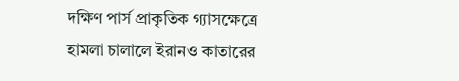দক্ষিণ পার্স প্রাকৃতিক গ্যাসক্ষেত্রে হামলা চালালে ইরানও কাতারের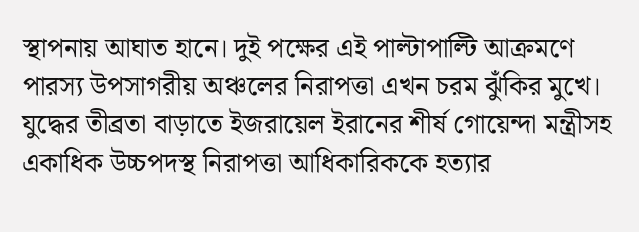স্থাপনায় আঘাত হানে। দুই পক্ষের এই পাল্টাপাল্টি আক্রমণে পারস্য উপসাগরীয় অঞ্চলের নিরাপত্তা এখন চরম ঝুঁকির মুখে।
যুদ্ধের তীব্রতা বাড়াতে ইজরায়েল ইরানের শীর্ষ গোয়েন্দা মন্ত্রীসহ একাধিক উচ্চপদস্থ নিরাপত্তা আধিকারিককে হত্যার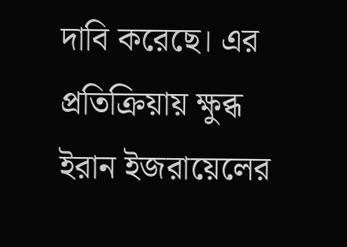দাবি করেছে। এর প্রতিক্রিয়ায় ক্ষুব্ধ ইরান ইজরায়েলের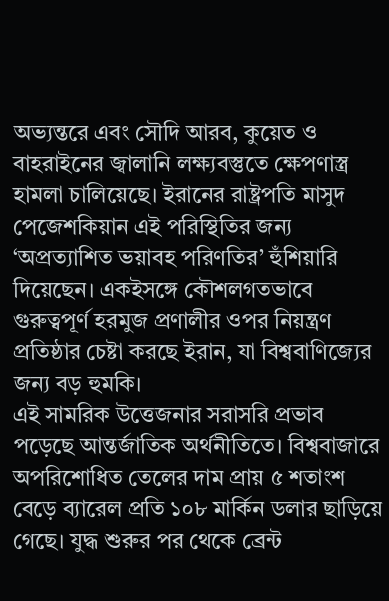অভ্যন্তরে এবং সৌদি আরব, কুয়েত ও বাহরাইনের জ্বালানি লক্ষ্যবস্তুতে ক্ষেপণাস্ত্র হামলা চালিয়েছে। ইরানের রাষ্ট্রপতি মাসুদ পেজেশকিয়ান এই পরিস্থিতির জন্য ‘অপ্রত্যাশিত ভয়াবহ পরিণতির’ হুঁশিয়ারি দিয়েছেন। একইসঙ্গে কৌশলগতভাবে গুরুত্বপূর্ণ হরমুজ প্রণালীর ওপর নিয়ন্ত্রণ প্রতিষ্ঠার চেষ্টা করছে ইরান, যা বিশ্ববাণিজ্যের জন্য বড় হুমকি।
এই সামরিক উত্তেজনার সরাসরি প্রভাব পড়েছে আন্তর্জাতিক অর্থনীতিতে। বিশ্ববাজারে অপরিশোধিত তেলের দাম প্রায় ৫ শতাংশ বেড়ে ব্যারেল প্রতি ১০৮ মার্কিন ডলার ছাড়িয়ে গেছে। যুদ্ধ শুরুর পর থেকে ব্রেন্ট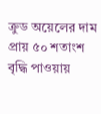ক্রুড অয়েলের দাম প্রায় ৫০ শতাংশ বৃদ্ধি পাওয়ায়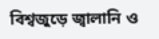বিশ্বজুড়ে জ্বালানি ও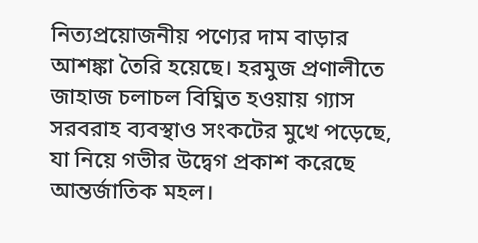নিত্যপ্রয়োজনীয় পণ্যের দাম বাড়ার আশঙ্কা তৈরি হয়েছে। হরমুজ প্রণালীতে জাহাজ চলাচল বিঘ্নিত হওয়ায় গ্যাস সরবরাহ ব্যবস্থাও সংকটের মুখে পড়েছে, যা নিয়ে গভীর উদ্বেগ প্রকাশ করেছে আন্তর্জাতিক মহল।